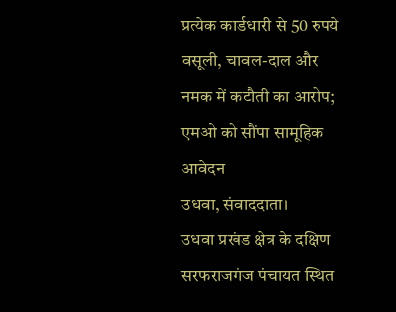प्रत्येक कार्डधारी से 50 रुपये वसूली, चावल-दाल और नमक में कटौती का आरोप; एमओ को सौंपा सामूहिक आवेदन
उधवा, संवाददाता।
उधवा प्रखंड क्षेत्र के दक्षिण सरफराजगंज पंचायत स्थित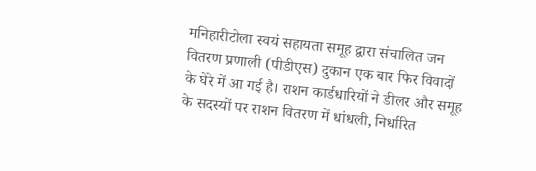मनिहारीटोला स्वयं सहायता समूह द्वारा संचालित जन वितरण प्रणाली (पीडीएस) दुकान एक बार फिर विवादों के घेरे में आ गई है। राशन कार्डधारियों ने डीलर और समूह के सदस्यों पर राशन वितरण में धांधली, निर्धारित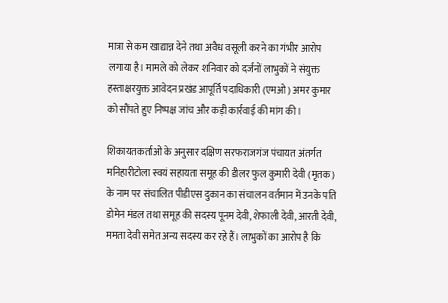मात्रा से कम खाद्यान्न देने तथा अवैध वसूली करने का गंभीर आरोप लगाया है। मामले को लेकर शनिवार को दर्जनों लाभुकों ने संयुक्त हस्ताक्षरयुक्त आवेदन प्रखंड आपूर्ति पदाधिकारी (एमओ) अमर कुमार को सौंपते हुए निष्पक्ष जांच और कड़ी कार्रवाई की मांग की।

शिकायतकर्ताओं के अनुसार दक्षिण सरफराजगंज पंचायत अंतर्गत मनिहारीटोला स्वयं सहायता समूह की डीलर फुल कुमारी देवी (मृतक) के नाम पर संचालित पीडीएस दुकान का संचालन वर्तमान में उनके पति डोमेन मंडल तथा समूह की सदस्य पूनम देवी, शेफाली देवी, आरती देवी, ममता देवी समेत अन्य सदस्य कर रहे हैं। लाभुकों का आरोप है कि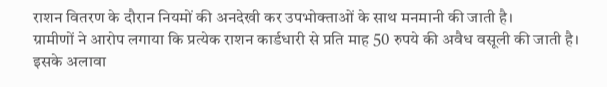राशन वितरण के दौरान नियमों की अनदेखी कर उपभोक्ताओं के साथ मनमानी की जाती है।
ग्रामीणों ने आरोप लगाया कि प्रत्येक राशन कार्डधारी से प्रति माह 50 रुपये की अवैध वसूली की जाती है। इसके अलावा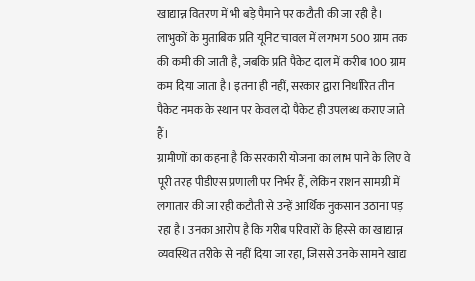खाद्यान्न वितरण में भी बड़े पैमाने पर कटौती की जा रही है। लाभुकों के मुताबिक प्रति यूनिट चावल में लगभग 500 ग्राम तक की कमी की जाती है, जबकि प्रति पैकेट दाल में करीब 100 ग्राम कम दिया जाता है। इतना ही नहीं, सरकार द्वारा निर्धारित तीन पैकेट नमक के स्थान पर केवल दो पैकेट ही उपलब्ध कराए जाते हैं।
ग्रामीणों का कहना है कि सरकारी योजना का लाभ पाने के लिए वे पूरी तरह पीडीएस प्रणाली पर निर्भर हैं, लेकिन राशन सामग्री में लगातार की जा रही कटौती से उन्हें आर्थिक नुकसान उठाना पड़ रहा है। उनका आरोप है कि गरीब परिवारों के हिस्से का खाद्यान्न व्यवस्थित तरीके से नहीं दिया जा रहा, जिससे उनके सामने खाद्य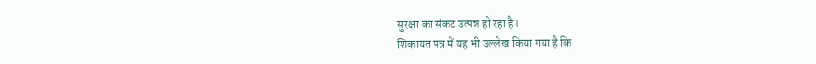सुरक्षा का संकट उत्पन्न हो रहा है।
शिकायत पत्र में यह भी उल्लेख किया गया है कि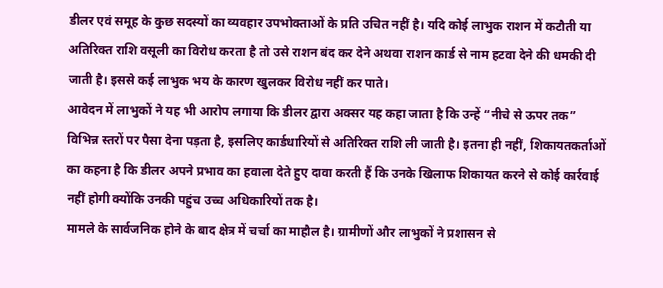डीलर एवं समूह के कुछ सदस्यों का व्यवहार उपभोक्ताओं के प्रति उचित नहीं है। यदि कोई लाभुक राशन में कटौती या अतिरिक्त राशि वसूली का विरोध करता है तो उसे राशन बंद कर देने अथवा राशन कार्ड से नाम हटवा देने की धमकी दी जाती है। इससे कई लाभुक भय के कारण खुलकर विरोध नहीं कर पाते।
आवेदन में लाभुकों ने यह भी आरोप लगाया कि डीलर द्वारा अक्सर यह कहा जाता है कि उन्हें “नीचे से ऊपर तक” विभिन्न स्तरों पर पैसा देना पड़ता है, इसलिए कार्डधारियों से अतिरिक्त राशि ली जाती है। इतना ही नहीं, शिकायतकर्ताओं का कहना है कि डीलर अपने प्रभाव का हवाला देते हुए दावा करती हैं कि उनके खिलाफ शिकायत करने से कोई कार्रवाई नहीं होगी क्योंकि उनकी पहुंच उच्च अधिकारियों तक है।
मामले के सार्वजनिक होने के बाद क्षेत्र में चर्चा का माहौल है। ग्रामीणों और लाभुकों ने प्रशासन से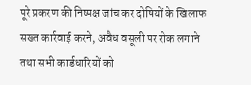पूरे प्रकरण की निष्पक्ष जांच कर दोषियों के खिलाफ सख्त कार्रवाई करने, अवैध वसूली पर रोक लगाने तथा सभी कार्डधारियों को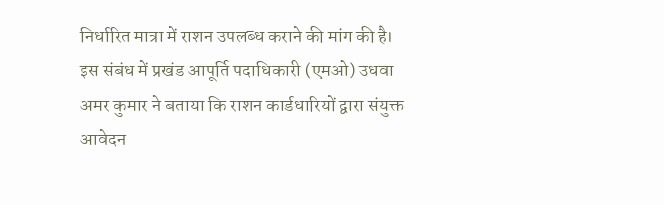निर्धारित मात्रा में राशन उपलब्ध कराने की मांग की है।
इस संबंध में प्रखंड आपूर्ति पदाधिकारी (एमओ) उधवा अमर कुमार ने बताया कि राशन कार्डधारियों द्वारा संयुक्त आवेदन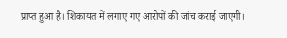प्राप्त हुआ है। शिकायत में लगाए गए आरोपों की जांच कराई जाएगी।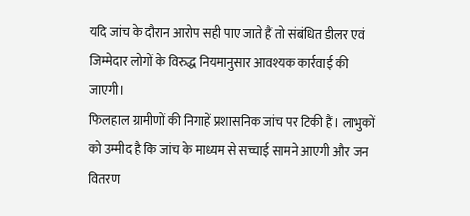यदि जांच के दौरान आरोप सही पाए जाते हैं तो संबंधित डीलर एवं जिम्मेदार लोगों के विरुद्ध नियमानुसार आवश्यक कार्रवाई की जाएगी।
फिलहाल ग्रामीणों की निगाहें प्रशासनिक जांच पर टिकी हैं। लाभुकों को उम्मीद है कि जांच के माध्यम से सच्चाई सामने आएगी और जन वितरण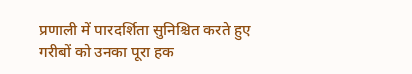प्रणाली में पारदर्शिता सुनिश्चित करते हुए गरीबों को उनका पूरा हक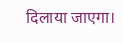दिलाया जाएगा।